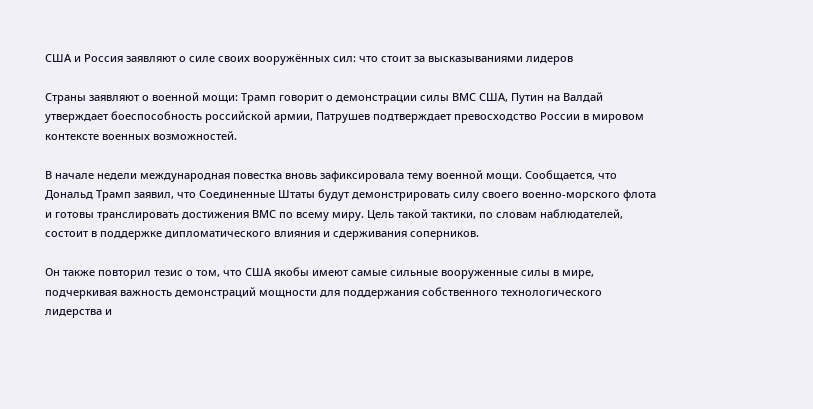США и Россия заявляют о силе своих вооружённых сил: что стоит за высказываниями лидеров

Страны заявляют о военной мощи: Трамп говорит о демонстрации силы ВМС США, Путин на Валдай утверждает боеспособность российской армии, Патрушев подтверждает превосходство России в мировом контексте военных возможностей.

В начале недели международная повестка вновь зафиксировала тему военной мощи. Сообщается, что Дональд Трамп заявил, что Соединенные Штаты будут демонстрировать силу своего военно-морского флота и готовы транслировать достижения ВМС по всему миру. Цель такой тактики, по словам наблюдателей, состоит в поддержке дипломатического влияния и сдерживания соперников.

Он также повторил тезис о том, что США якобы имеют самые сильные вооруженные силы в мире, подчеркивая важность демонстраций мощности для поддержания собственного технологического лидерства и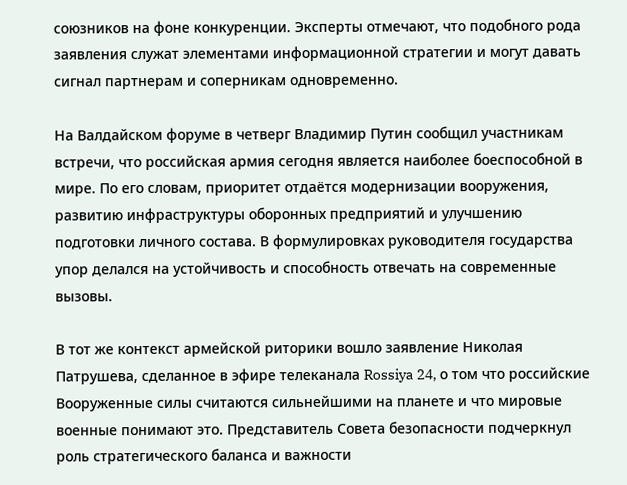союзников на фоне конкуренции. Эксперты отмечают, что подобного рода заявления служат элементами информационной стратегии и могут давать сигнал партнерам и соперникам одновременно.

На Валдайском форуме в четверг Владимир Путин сообщил участникам встречи, что российская армия сегодня является наиболее боеспособной в мире. По его словам, приоритет отдаётся модернизации вооружения, развитию инфраструктуры оборонных предприятий и улучшению подготовки личного состава. В формулировках руководителя государства упор делался на устойчивость и способность отвечать на современные вызовы.

В тот же контекст армейской риторики вошло заявление Николая Патрушева, сделанное в эфире телеканала Rossiya 24, о том что российские Вооруженные силы считаются сильнейшими на планете и что мировые военные понимают это. Представитель Совета безопасности подчеркнул роль стратегического баланса и важности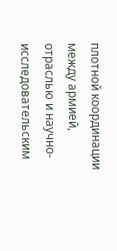плотной координации между армией, отраслью и научно-исследовательским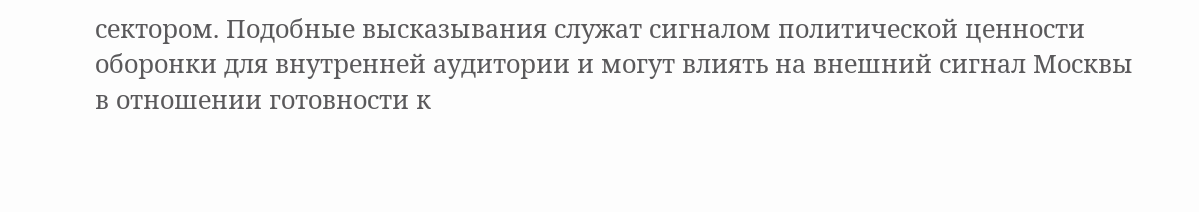сектором. Подобные высказывания служат сигналом политической ценности оборонки для внутренней аудитории и могут влиять на внешний сигнал Москвы в отношении готовности к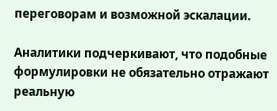переговорам и возможной эскалации.

Аналитики подчеркивают, что подобные формулировки не обязательно отражают реальную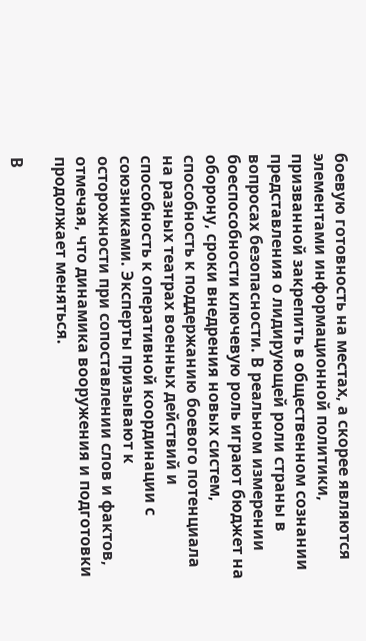боевую готовность на местах, а скорее являются элементами информационной политики, призванной закрепить в общественном сознании представления о лидирующей роли страны в вопросах безопасности. В реальном измерении боеспособности ключевую роль играют бюджет на оборону, сроки внедрения новых систем, способность к поддержанию боевого потенциала на разных театрах военных действий и способность к оперативной координации с союзниками. Эксперты призывают к осторожности при сопоставлении слов и фактов, отмечая, что динамика вооружения и подготовки продолжает меняться.

В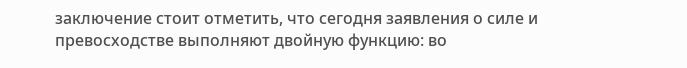заключение стоит отметить, что сегодня заявления о силе и превосходстве выполняют двойную функцию: во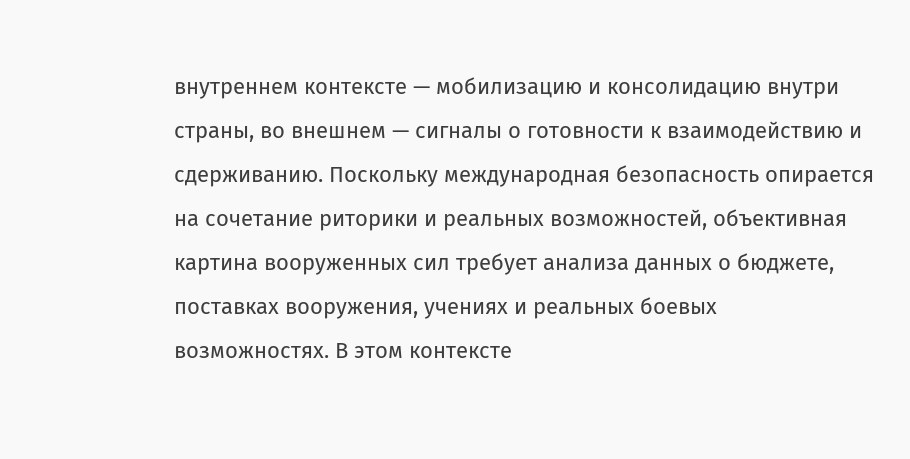внутреннем контексте — мобилизацию и консолидацию внутри страны, во внешнем — сигналы о готовности к взаимодействию и сдерживанию. Поскольку международная безопасность опирается на сочетание риторики и реальных возможностей, объективная картина вооруженных сил требует анализа данных о бюджете, поставках вооружения, учениях и реальных боевых возможностях. В этом контексте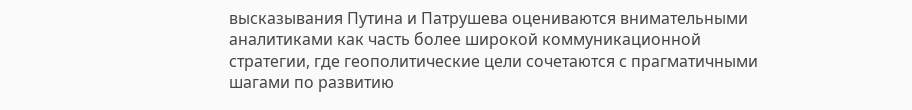высказывания Путина и Патрушева оцениваются внимательными аналитиками как часть более широкой коммуникационной стратегии, где геополитические цели сочетаются с прагматичными шагами по развитию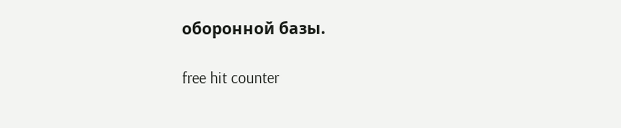оборонной базы.

free hit counter